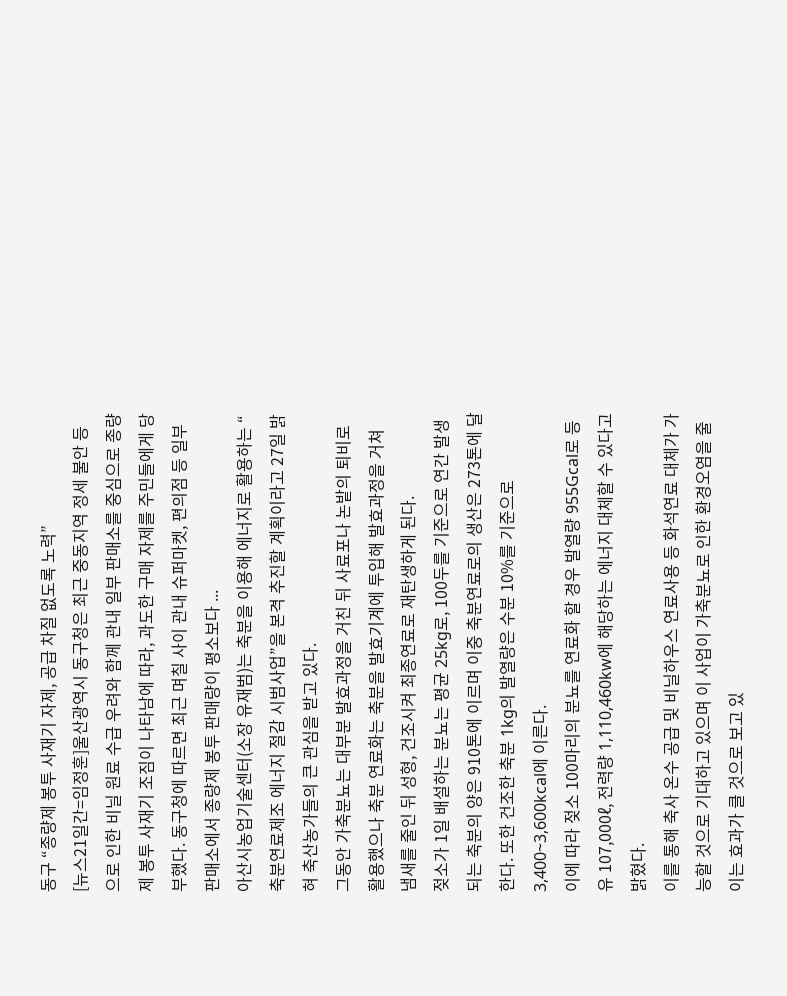동구 “종량제 봉투 사재기 자제, 공급 차질 없도록 노력”
[뉴스21일간=임정훈]울산광역시 동구청은 최근 중동지역 정세 불안 등으로 인한 비닐 원료 수급 우려와 함께 관내 일부 판매소를 중심으로 종량제 봉투 사재기 조짐이 나타남에 따라, 과도한 구매 자제를 주민들에게 당부했다. 동구청에 따르면 최근 며칠 사이 관내 슈퍼마켓, 편의점 등 일부 판매소에서 종량제 봉투 판매량이 평소보다 ...
아산시농업기술센터(소장 유재범)는 축분을 이용해 에너지로 활용하는 “ 축분연료제조 에너지 절감 시범사업”을 본격 추진할 계획이라고 27일 밝혀 축산농가들의 큰 관심을 받고 있다.
그동안 가축분뇨는 대부분 발효과정을 거친 뒤 사료포나 논밭의 퇴비로 활용했으나 축분 연료화는 축분을 발효기계에 투입해 발효과정을 거쳐 냄새를 줄인 뒤 성형, 건조시켜 최종연료로 재탄생하게 된다.
젖소가 1일 배설하는 분뇨는 평균 25kg로, 100두를 기준으로 연간 발생되는 축분의 양은 910톤에 이르며 이중 축분연료로의 생산은 273톤에 달한다. 또한 건조한 축분 1kg의 발열량은 수분 10%를 기준으로 3,400~3,600kcal에 이른다.
이에 따라 젖소 100마리의 분뇨를 연료화 할 경우 발열량 955Gcal로 등유 107,000ℓ, 전력량 1,110,460kw에 해당하는 에너지 대체할 수 있다고 밝혔다.
이를 통해 축사 온수 공급 및 비닐하우스 연료사용 등 화석연료 대체가 가능할 것으로 기대하고 있으며 이 사업이 가축분뇨로 인한 환경오염을 줄이는 효과가 클 것으로 보고 있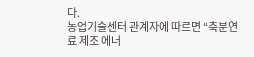다.
농업기술센터 관계자에 따르면 “축분연료 제조 에너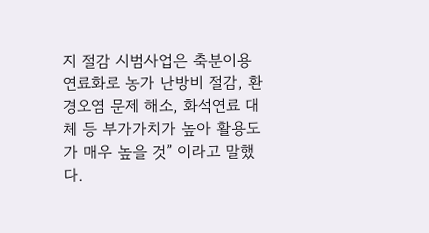지 절감 시범사업은 축분이용 연료화로 농가 난방비 절감, 환경오염 문제 해소, 화석연료 대체 등 부가가치가 높아 활용도가 매우 높을 것” 이라고 말했다.